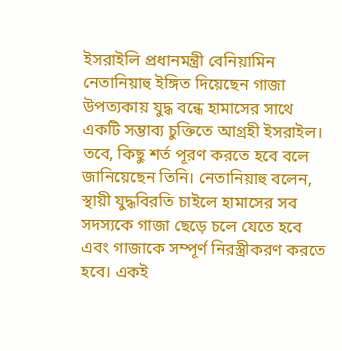ইসরাইলি প্রধানমন্ত্রী বেনিয়ামিন নেতানিয়াহু ইঙ্গিত দিয়েছেন গাজা উপত্যকায় যুদ্ধ বন্ধে হামাসের সাথে একটি সম্ভাব্য চুক্তিতে আগ্রহী ইসরাইল। তবে, কিছু শর্ত পূরণ করতে হবে বলে জানিয়েছেন তিনি। নেতানিয়াহু বলেন, স্থায়ী যুদ্ধবিরতি চাইলে হামাসের সব সদস্যকে গাজা ছেড়ে চলে যেতে হবে এবং গাজাকে সম্পূর্ণ নিরস্ত্রীকরণ করতে হবে। একই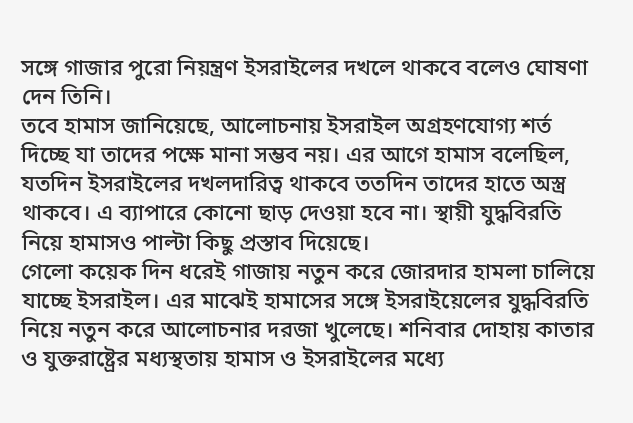সঙ্গে গাজার পুরো নিয়ন্ত্রণ ইসরাইলের দখলে থাকবে বলেও ঘোষণা দেন তিনি।
তবে হামাস জানিয়েছে, আলোচনায় ইসরাইল অগ্রহণযোগ্য শর্ত দিচ্ছে যা তাদের পক্ষে মানা সম্ভব নয়। এর আগে হামাস বলেছিল, যতদিন ইসরাইলের দখলদারিত্ব থাকবে ততদিন তাদের হাতে অস্ত্র থাকবে। এ ব্যাপারে কোনো ছাড় দেওয়া হবে না। স্থায়ী যুদ্ধবিরতি নিয়ে হামাসও পাল্টা কিছু প্রস্তাব দিয়েছে।
গেলো কয়েক দিন ধরেই গাজায় নতুন করে জোরদার হামলা চালিয়ে যাচ্ছে ইসরাইল। এর মাঝেই হামাসের সঙ্গে ইসরাইয়েলের যুদ্ধবিরতি নিয়ে নতুন করে আলোচনার দরজা খুলেছে। শনিবার দোহায় কাতার ও যুক্তরাষ্ট্রের মধ্যস্থতায় হামাস ও ইসরাইলের মধ্যে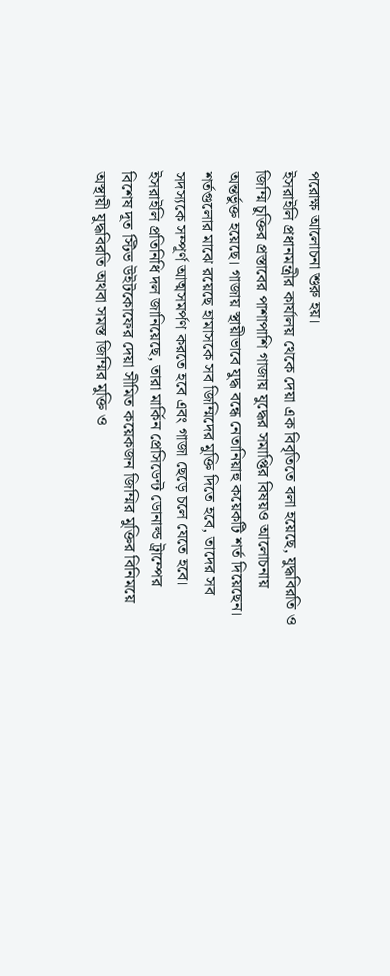পরোক্ষ আলোচনা শুরু হয়।
ইসরাইলি প্রধানমন্ত্রীর কার্যালয় থেকে দেয়া এক বিবৃতিতে বলা হয়েছে, যুদ্ধবিরতি ও জিম্মি চুক্তির প্রস্তাবের পাশাপাশি গাজায় যুদ্ধের সমাপ্তির বিষয়ও আলোচনায় অন্তর্ভুক্ত হয়েছে। গাজায় স্থায়ীভাবে যুদ্ধ বন্ধে নেতানিয়াহু কয়েকটি শর্ত দিয়েছেন। শর্তগুলোর মাঝে রয়েছে হামাসকে সব জিম্মিদের মুক্তি দিতে হবে, তাদের সব সদস্যকে সম্পূর্ণ আত্মসমর্পণ করতে হবে এবং গাজা ছেড়ে চলে যেতে হবে।
ইসরাইলি প্রতিনিধি দল জানিয়েছে, তারা মার্কিন প্রেসিডেন্ট ডোনাল্ড ট্রাম্পের বিশেষ দূত স্টিভ উইটকোফের দেয়া সীমিত কয়েকজন জিম্মির মুক্তির বিনিময়ে অস্থায়ী যুদ্ধবিরতি অথবা সমস্ত জিম্মির মুক্তি ও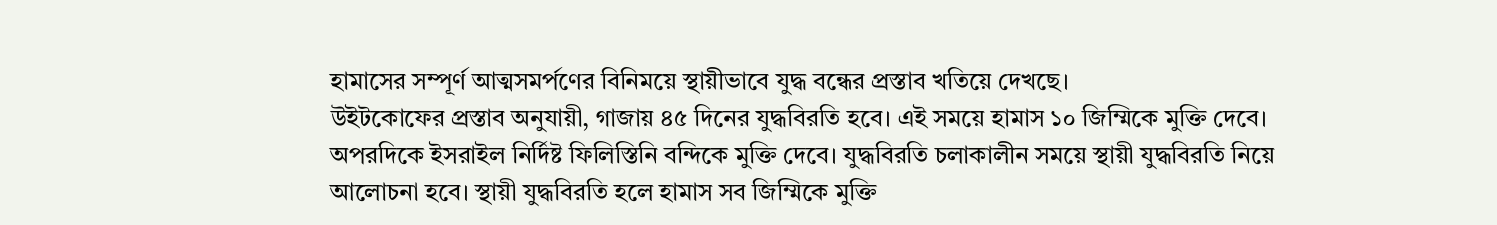হামাসের সম্পূর্ণ আত্মসমর্পণের বিনিময়ে স্থায়ীভাবে যুদ্ধ বন্ধের প্রস্তাব খতিয়ে দেখছে।
উইটকোফের প্রস্তাব অনুযায়ী, গাজায় ৪৫ দিনের যুদ্ধবিরতি হবে। এই সময়ে হামাস ১০ জিম্মিকে মুক্তি দেবে। অপরদিকে ইসরাইল নির্দিষ্ট ফিলিস্তিনি বন্দিকে মুক্তি দেবে। যুদ্ধবিরতি চলাকালীন সময়ে স্থায়ী যুদ্ধবিরতি নিয়ে আলোচনা হবে। স্থায়ী যুদ্ধবিরতি হলে হামাস সব জিম্মিকে মুক্তি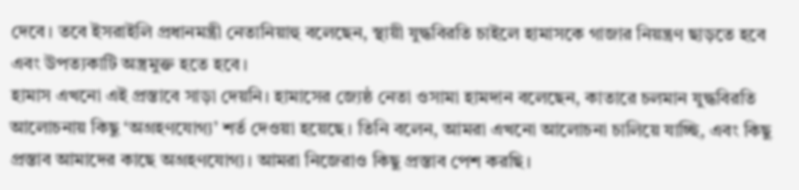দেবে। তবে ইসরাইলি প্রধানমন্ত্রী নেতানিয়াহু বলেছেন, স্থায়ী যুদ্ধবিরতি চাইলে হামাসকে গাজার নিয়ন্ত্রণ ছাড়তে হবে এবং উপত্যকাটি অস্ত্রমুক্ত হতে হবে।
হামাস এখনো এই প্রস্তাবে সাড়া দেয়নি। হামাসের জ্যেষ্ঠ নেতা ওসামা হামদান বলেছেন, কাতারে চলমান যুদ্ধবিরতি আলোচনায় কিছু ‘অগ্রহণযোগ্য’ শর্ত দেওয়া হয়েছে। তিনি বলেন, আমরা এখনো আলোচনা চালিয়ে যাচ্ছি, এবং কিছু প্রস্তাব আমাদের কাছে অগ্রহণযোগ্য। আমরা নিজেরাও কিছু প্রস্তাব পেশ করছি।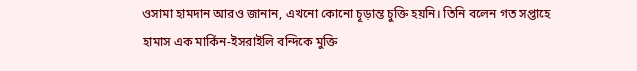ওসামা হামদান আরও জানান, এখনো কোনো চূড়ান্ত চুক্তি হয়নি। তিনি বলেন গত সপ্তাহে হামাস এক মার্কিন-ইসরাইলি বন্দিকে মুক্তি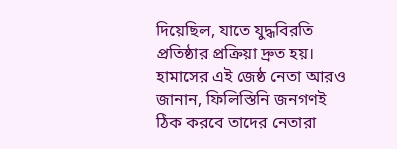দিয়েছিল, যাতে যুদ্ধবিরতি প্রতিষ্ঠার প্রক্রিয়া দ্রুত হয়। হামাসের এই জেষ্ঠ নেতা আরও জানান, ফিলিস্তিনি জনগণই ঠিক করবে তাদের নেতারা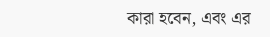কারা হবেন, এবং এর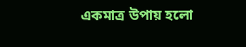একমাত্র উপায় হলো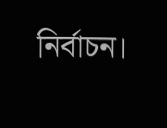নির্বাচন।